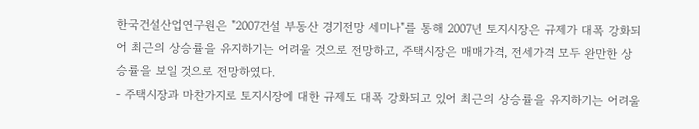한국건설산업연구원은 "2007건설 부동산 경기전망 세미나"를 통해 2007년 토지시장은 규제가 대폭 강화되어 최근의 상승률을 유지하기는 어려울 것으로 전망하고, 주택시장은 매매가격, 전세가격 모두 완만한 상승률을 보일 것으로 전망하였다.
- 주택시장과 마찬가지로 토지시장에 대한 규제도 대폭 강화되고 있어 최근의 상승률을 유지하기는 어려울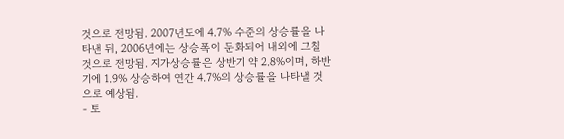것으로 전망됨. 2007년도에 4.7% 수준의 상승률을 나타낸 뒤, 2006년에는 상승폭이 둔화되어 내외에 그칠 것으로 전망됨. 지가상승률은 상반기 약 2.8%이며, 하반기에 1.9% 상승하여 연간 4.7%의 상승률을 나타낼 것으로 예상됨.
- 토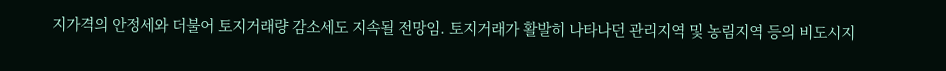지가격의 안정세와 더불어 토지거래량 감소세도 지속될 전망임. 토지거래가 활발히 나타나던 관리지역 및 농림지역 등의 비도시지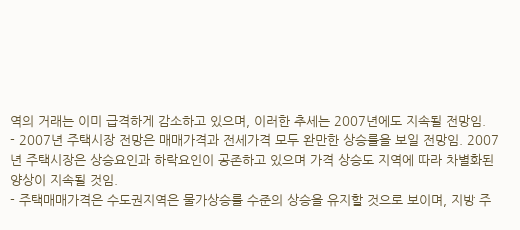역의 거래는 이미 급격하게 감소하고 있으며, 이러한 추세는 2007년에도 지속될 전망임.
- 2007년 주택시장 전망은 매매가격과 전세가격 모두 완만한 상승률을 보일 전망임. 2007년 주택시장은 상승요인과 하락요인이 공존하고 있으며 가격 상승도 지역에 따라 차별화된 양상이 지속될 것임.
- 주택매매가격은 수도권지역은 물가상승률 수준의 상승을 유지할 것으로 보이며, 지방 주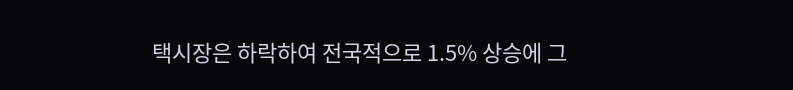택시장은 하락하여 전국적으로 1.5% 상승에 그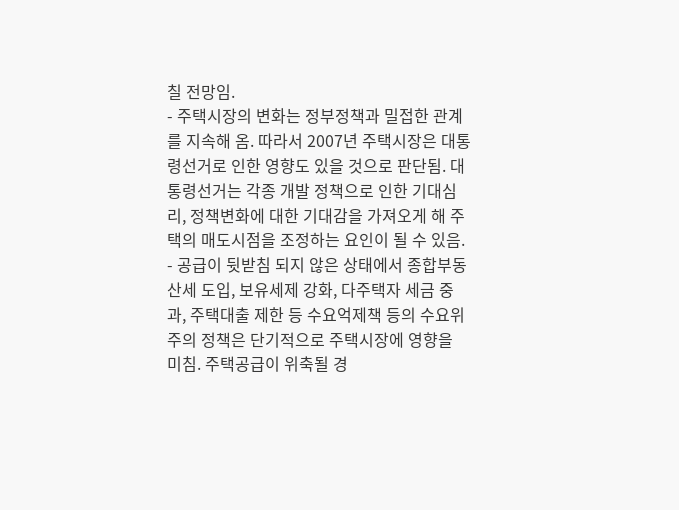칠 전망임.
- 주택시장의 변화는 정부정책과 밀접한 관계를 지속해 옴. 따라서 2007년 주택시장은 대통령선거로 인한 영향도 있을 것으로 판단됨. 대통령선거는 각종 개발 정책으로 인한 기대심리, 정책변화에 대한 기대감을 가져오게 해 주택의 매도시점을 조정하는 요인이 될 수 있음.
- 공급이 뒷받침 되지 않은 상태에서 종합부동산세 도입, 보유세제 강화, 다주택자 세금 중과, 주택대출 제한 등 수요억제책 등의 수요위주의 정책은 단기적으로 주택시장에 영향을 미침. 주택공급이 위축될 경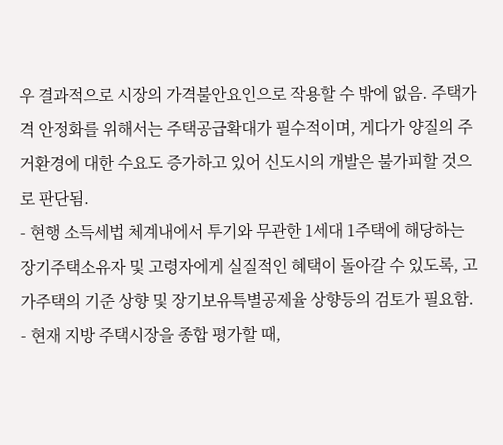우 결과적으로 시장의 가격불안요인으로 작용할 수 밖에 없음. 주택가격 안정화를 위해서는 주택공급확대가 필수적이며, 게다가 양질의 주거환경에 대한 수요도 증가하고 있어 신도시의 개발은 불가피할 것으로 판단됨.
- 현행 소득세법 체계내에서 투기와 무관한 1세대 1주택에 해당하는 장기주택소유자 및 고령자에게 실질적인 혜택이 돌아갈 수 있도록, 고가주택의 기준 상향 및 장기보유특별공제율 상향등의 검토가 필요함.
- 현재 지방 주택시장을 종합 평가할 때,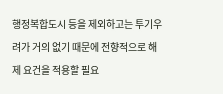행정복합도시 등을 제외하고는 투기우려가 거의 없기 때문에 전향적으로 해제 요건을 적용할 필요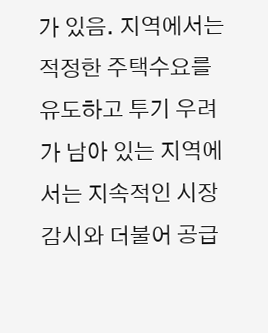가 있음. 지역에서는 적정한 주택수요를 유도하고 투기 우려가 남아 있는 지역에서는 지속적인 시장 감시와 더불어 공급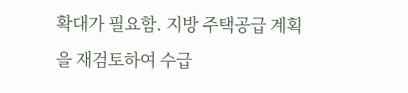확대가 필요함. 지방 주택공급 계획을 재검토하여 수급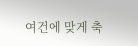여건에 맞게 축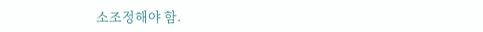소조정해야 함.